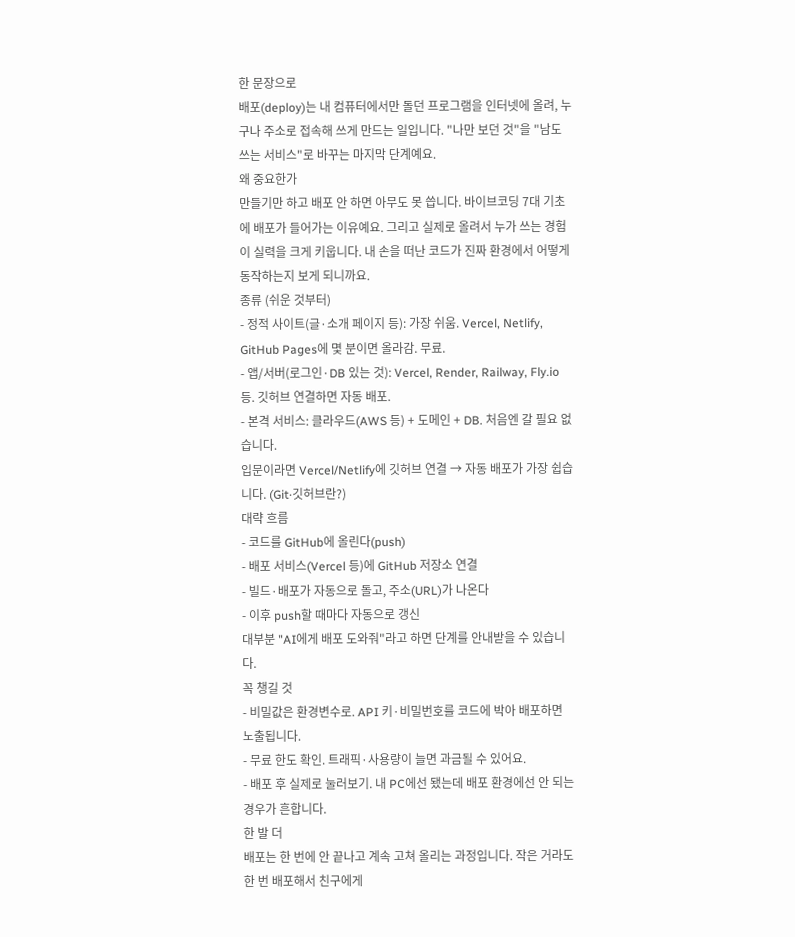한 문장으로
배포(deploy)는 내 컴퓨터에서만 돌던 프로그램을 인터넷에 올려, 누구나 주소로 접속해 쓰게 만드는 일입니다. "나만 보던 것"을 "남도 쓰는 서비스"로 바꾸는 마지막 단계예요.
왜 중요한가
만들기만 하고 배포 안 하면 아무도 못 씁니다. 바이브코딩 7대 기초에 배포가 들어가는 이유예요. 그리고 실제로 올려서 누가 쓰는 경험이 실력을 크게 키웁니다. 내 손을 떠난 코드가 진짜 환경에서 어떻게 동작하는지 보게 되니까요.
종류 (쉬운 것부터)
- 정적 사이트(글·소개 페이지 등): 가장 쉬움. Vercel, Netlify, GitHub Pages에 몇 분이면 올라감. 무료.
- 앱/서버(로그인·DB 있는 것): Vercel, Render, Railway, Fly.io 등. 깃허브 연결하면 자동 배포.
- 본격 서비스: 클라우드(AWS 등) + 도메인 + DB. 처음엔 갈 필요 없습니다.
입문이라면 Vercel/Netlify에 깃허브 연결 → 자동 배포가 가장 쉽습니다. (Git·깃허브란?)
대략 흐름
- 코드를 GitHub에 올린다(push)
- 배포 서비스(Vercel 등)에 GitHub 저장소 연결
- 빌드·배포가 자동으로 돌고, 주소(URL)가 나온다
- 이후 push할 때마다 자동으로 갱신
대부분 "AI에게 배포 도와줘"라고 하면 단계를 안내받을 수 있습니다.
꼭 챙길 것
- 비밀값은 환경변수로. API 키·비밀번호를 코드에 박아 배포하면 노출됩니다.
- 무료 한도 확인. 트래픽·사용량이 늘면 과금될 수 있어요.
- 배포 후 실제로 눌러보기. 내 PC에선 됐는데 배포 환경에선 안 되는 경우가 흔합니다.
한 발 더
배포는 한 번에 안 끝나고 계속 고쳐 올리는 과정입니다. 작은 거라도 한 번 배포해서 친구에게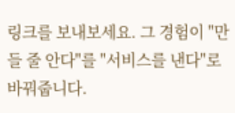링크를 보내보세요. 그 경험이 "만들 줄 안다"를 "서비스를 낸다"로 바꿔줍니다.